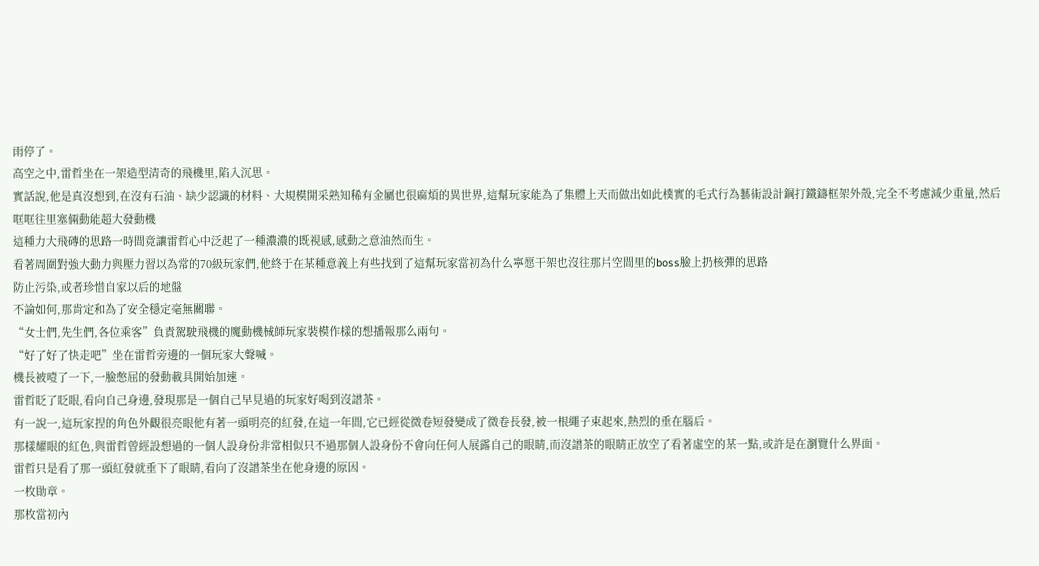雨停了。
高空之中,雷哲坐在一架造型清奇的飛機里,陷入沉思。
實話說,他是真沒想到,在沒有石油、缺少認識的材料、大規模開采熟知稀有金屬也很麻煩的異世界,這幫玩家能為了集體上天而做出如此樸實的毛式行為藝術設計鋼打鐵鑄框架外殼,完全不考慮減少重量,然后哐哐往里塞倆動能超大發動機
這種力大飛磚的思路一時間竟讓雷哲心中泛起了一種濃濃的既視感,感動之意油然而生。
看著周圍對強大動力與壓力習以為常的70級玩家們,他終于在某種意義上有些找到了這幫玩家當初為什么寧愿干架也沒往那片空間里的boss臉上扔核彈的思路
防止污染,或者珍惜自家以后的地盤
不論如何,那肯定和為了安全穩定毫無關聯。
“女士們,先生們,各位乘客”負責駕駛飛機的魔動機械師玩家裝模作樣的想播報那么兩句。
“好了好了快走吧”坐在雷哲旁邊的一個玩家大聲喊。
機長被噎了一下,一臉憋屈的發動載具開始加速。
雷哲眨了眨眼,看向自己身邊,發現那是一個自己早見過的玩家好喝到沒譜茶。
有一說一,這玩家捏的角色外觀很亮眼他有著一頭明亮的紅發,在這一年間,它已經從微卷短發變成了微卷長發,被一根繩子束起來,熱烈的垂在腦后。
那樣耀眼的紅色,與雷哲曾經設想過的一個人設身份非常相似只不過那個人設身份不會向任何人展露自己的眼睛,而沒譜茶的眼睛正放空了看著虛空的某一點,或許是在瀏覽什么界面。
雷哲只是看了那一頭紅發就垂下了眼睛,看向了沒譜茶坐在他身邊的原因。
一枚勛章。
那枚當初內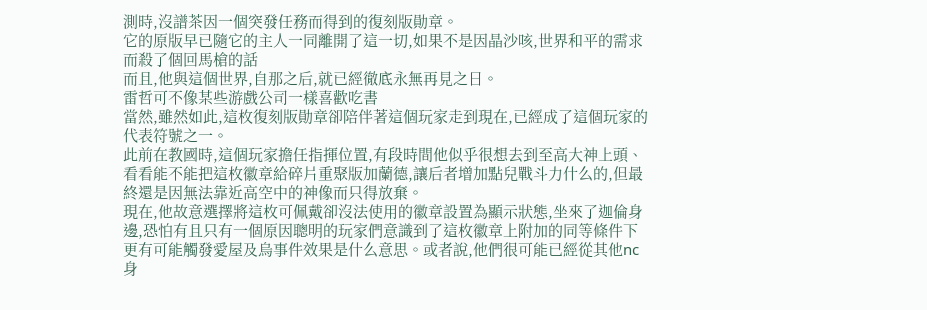測時,沒譜茶因一個突發任務而得到的復刻版勛章。
它的原版早已隨它的主人一同離開了這一切,如果不是因晶沙咳,世界和平的需求而殺了個回馬槍的話
而且,他與這個世界,自那之后,就已經徹底永無再見之日。
雷哲可不像某些游戲公司一樣喜歡吃書
當然,雖然如此,這枚復刻版勛章卻陪伴著這個玩家走到現在,已經成了這個玩家的代表符號之一。
此前在教國時,這個玩家擔任指揮位置,有段時間他似乎很想去到至高大神上頭、看看能不能把這枚徽章給碎片重聚版加蘭德,讓后者增加點兒戰斗力什么的,但最終還是因無法靠近高空中的神像而只得放棄。
現在,他故意選擇將這枚可佩戴卻沒法使用的徽章設置為顯示狀態,坐來了迦倫身邊,恐怕有且只有一個原因聰明的玩家們意識到了這枚徽章上附加的同等條件下更有可能觸發愛屋及烏事件效果是什么意思。或者說,他們很可能已經從其他nc身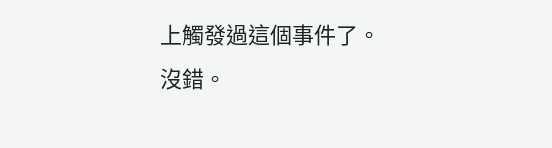上觸發過這個事件了。
沒錯。